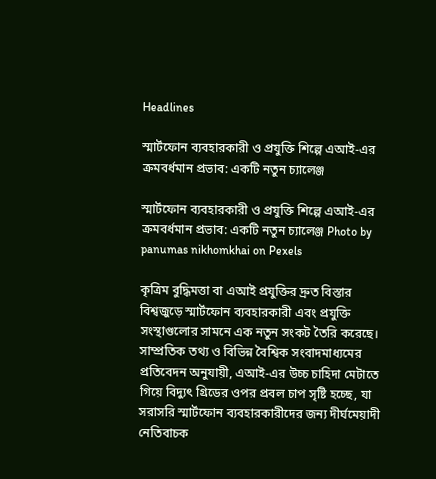Headlines

স্মার্টফোন ব্যবহারকারী ও প্রযুক্তি শিল্পে এআই-এর ক্রমবর্ধমান প্রভাব: একটি নতুন চ্যালেঞ্জ

স্মার্টফোন ব্যবহারকারী ও প্রযুক্তি শিল্পে এআই-এর ক্রমবর্ধমান প্রভাব: একটি নতুন চ্যালেঞ্জ Photo by panumas nikhomkhai on Pexels

কৃত্রিম বুদ্ধিমত্তা বা এআই প্রযুক্তির দ্রুত বিস্তার বিশ্বজুড়ে স্মার্টফোন ব্যবহারকারী এবং প্রযুক্তি সংস্থাগুলোর সামনে এক নতুন সংকট তৈরি করেছে। সাম্প্রতিক তথ্য ও বিভিন্ন বৈশ্বিক সংবাদমাধ্যমের প্রতিবেদন অনুযায়ী, এআই-এর উচ্চ চাহিদা মেটাতে গিয়ে বিদ্যুৎ গ্রিডের ওপর প্রবল চাপ সৃষ্টি হচ্ছে, যা সরাসরি স্মার্টফোন ব্যবহারকারীদের জন্য দীর্ঘমেয়াদী নেতিবাচক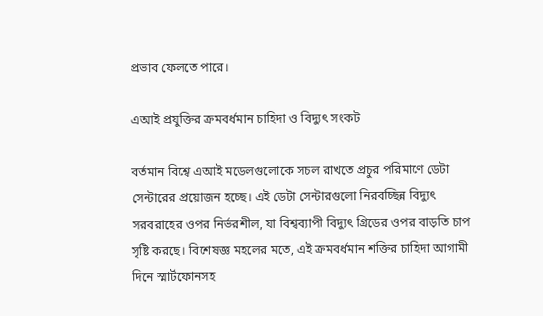প্রভাব ফেলতে পারে।

এআই প্রযুক্তির ক্রমবর্ধমান চাহিদা ও বিদ্যুৎ সংকট

বর্তমান বিশ্বে এআই মডেলগুলোকে সচল রাখতে প্রচুর পরিমাণে ডেটা সেন্টারের প্রয়োজন হচ্ছে। এই ডেটা সেন্টারগুলো নিরবচ্ছিন্ন বিদ্যুৎ সরবরাহের ওপর নির্ভরশীল, যা বিশ্বব্যাপী বিদ্যুৎ গ্রিডের ওপর বাড়তি চাপ সৃষ্টি করছে। বিশেষজ্ঞ মহলের মতে, এই ক্রমবর্ধমান শক্তির চাহিদা আগামী দিনে স্মার্টফোনসহ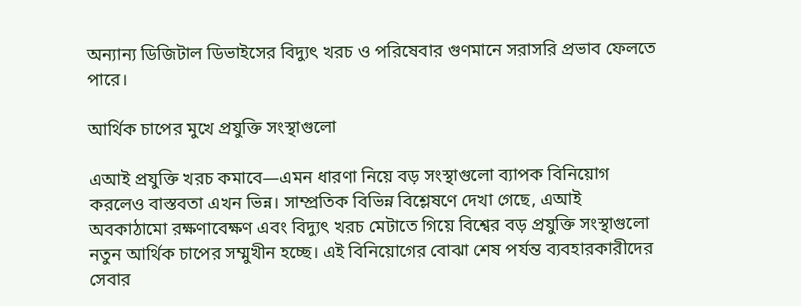অন্যান্য ডিজিটাল ডিভাইসের বিদ্যুৎ খরচ ও পরিষেবার গুণমানে সরাসরি প্রভাব ফেলতে পারে।

আর্থিক চাপের মুখে প্রযুক্তি সংস্থাগুলো

এআই প্রযুক্তি খরচ কমাবে—এমন ধারণা নিয়ে বড় সংস্থাগুলো ব্যাপক বিনিয়োগ করলেও বাস্তবতা এখন ভিন্ন। সাম্প্রতিক বিভিন্ন বিশ্লেষণে দেখা গেছে, এআই অবকাঠামো রক্ষণাবেক্ষণ এবং বিদ্যুৎ খরচ মেটাতে গিয়ে বিশ্বের বড় প্রযুক্তি সংস্থাগুলো নতুন আর্থিক চাপের সম্মুখীন হচ্ছে। এই বিনিয়োগের বোঝা শেষ পর্যন্ত ব্যবহারকারীদের সেবার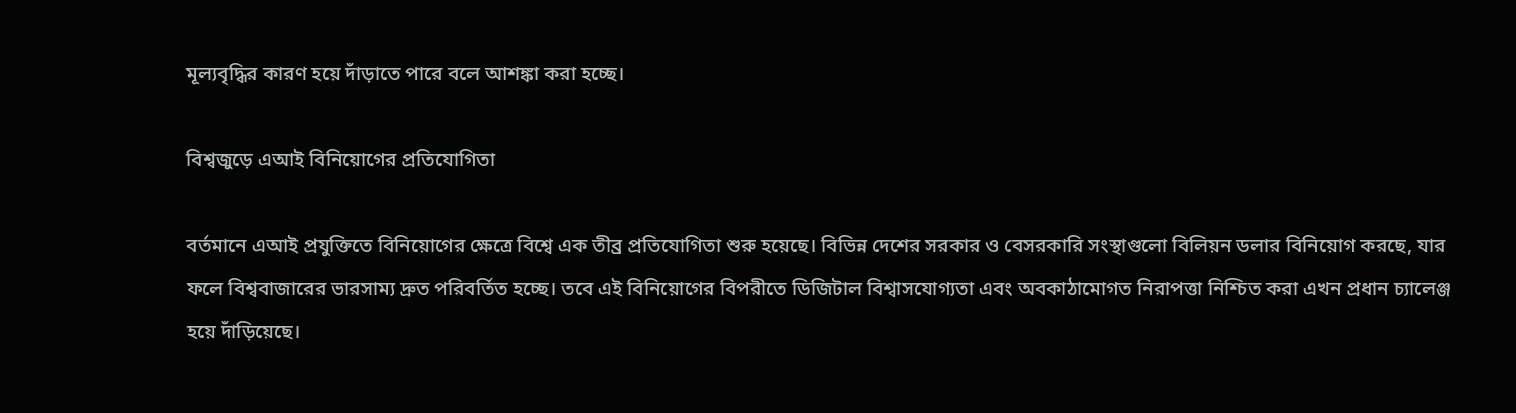মূল্যবৃদ্ধির কারণ হয়ে দাঁড়াতে পারে বলে আশঙ্কা করা হচ্ছে।

বিশ্বজুড়ে এআই বিনিয়োগের প্রতিযোগিতা

বর্তমানে এআই প্রযুক্তিতে বিনিয়োগের ক্ষেত্রে বিশ্বে এক তীব্র প্রতিযোগিতা শুরু হয়েছে। বিভিন্ন দেশের সরকার ও বেসরকারি সংস্থাগুলো বিলিয়ন ডলার বিনিয়োগ করছে, যার ফলে বিশ্ববাজারের ভারসাম্য দ্রুত পরিবর্তিত হচ্ছে। তবে এই বিনিয়োগের বিপরীতে ডিজিটাল বিশ্বাসযোগ্যতা এবং অবকাঠামোগত নিরাপত্তা নিশ্চিত করা এখন প্রধান চ্যালেঞ্জ হয়ে দাঁড়িয়েছে।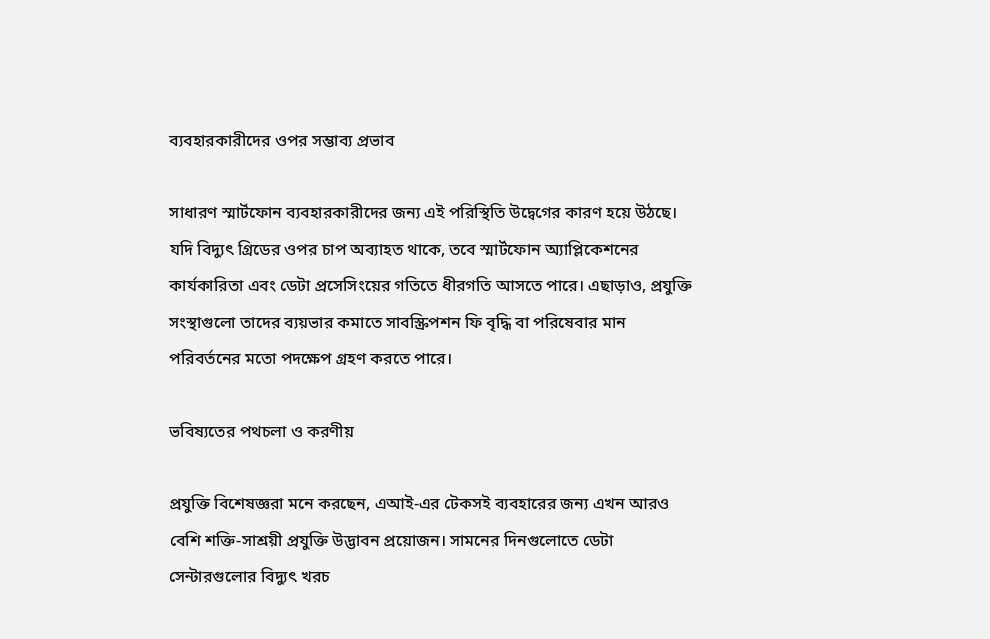ব্যবহারকারীদের ওপর সম্ভাব্য প্রভাব

সাধারণ স্মার্টফোন ব্যবহারকারীদের জন্য এই পরিস্থিতি উদ্বেগের কারণ হয়ে উঠছে। যদি বিদ্যুৎ গ্রিডের ওপর চাপ অব্যাহত থাকে, তবে স্মার্টফোন অ্যাপ্লিকেশনের কার্যকারিতা এবং ডেটা প্রসেসিংয়ের গতিতে ধীরগতি আসতে পারে। এছাড়াও, প্রযুক্তি সংস্থাগুলো তাদের ব্যয়ভার কমাতে সাবস্ক্রিপশন ফি বৃদ্ধি বা পরিষেবার মান পরিবর্তনের মতো পদক্ষেপ গ্রহণ করতে পারে।

ভবিষ্যতের পথচলা ও করণীয়

প্রযুক্তি বিশেষজ্ঞরা মনে করছেন, এআই-এর টেকসই ব্যবহারের জন্য এখন আরও বেশি শক্তি-সাশ্রয়ী প্রযুক্তি উদ্ভাবন প্রয়োজন। সামনের দিনগুলোতে ডেটা সেন্টারগুলোর বিদ্যুৎ খরচ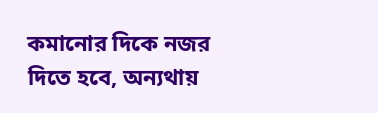কমানোর দিকে নজর দিতে হবে, অন্যথায়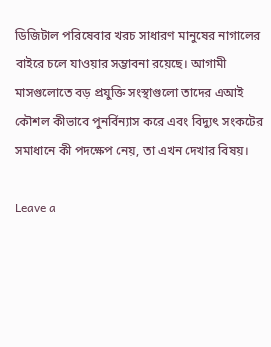ডিজিটাল পরিষেবার খরচ সাধারণ মানুষের নাগালের বাইরে চলে যাওয়ার সম্ভাবনা রয়েছে। আগামী মাসগুলোতে বড় প্রযুক্তি সংস্থাগুলো তাদের এআই কৌশল কীভাবে পুনর্বিন্যাস করে এবং বিদ্যুৎ সংকটের সমাধানে কী পদক্ষেপ নেয়, তা এখন দেখার বিষয়।

Leave a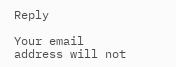Reply

Your email address will not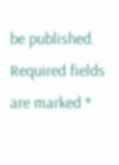be published. Required fields are marked *